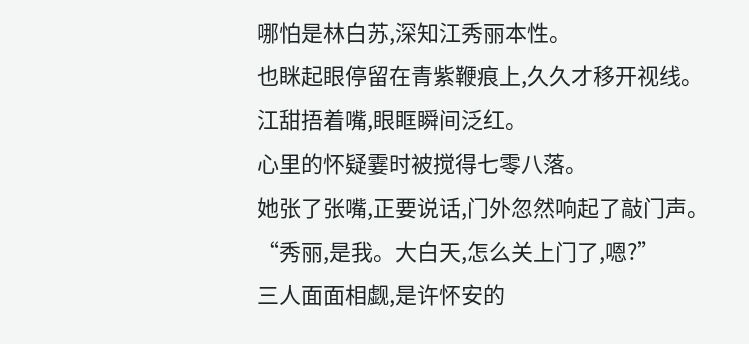哪怕是林白苏,深知江秀丽本性。
也眯起眼停留在青紫鞭痕上,久久才移开视线。
江甜捂着嘴,眼眶瞬间泛红。
心里的怀疑霎时被搅得七零八落。
她张了张嘴,正要说话,门外忽然响起了敲门声。
“秀丽,是我。大白天,怎么关上门了,嗯?”
三人面面相觑,是许怀安的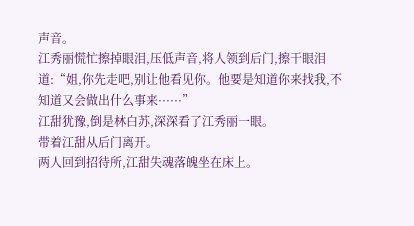声音。
江秀丽慌忙擦掉眼泪,压低声音,将人领到后门,擦干眼泪道:“姐,你先走吧,别让他看见你。他要是知道你来找我,不知道又会做出什么事来······”
江甜犹豫,倒是林白苏,深深看了江秀丽一眼。
带着江甜从后门离开。
两人回到招待所,江甜失魂落魄坐在床上。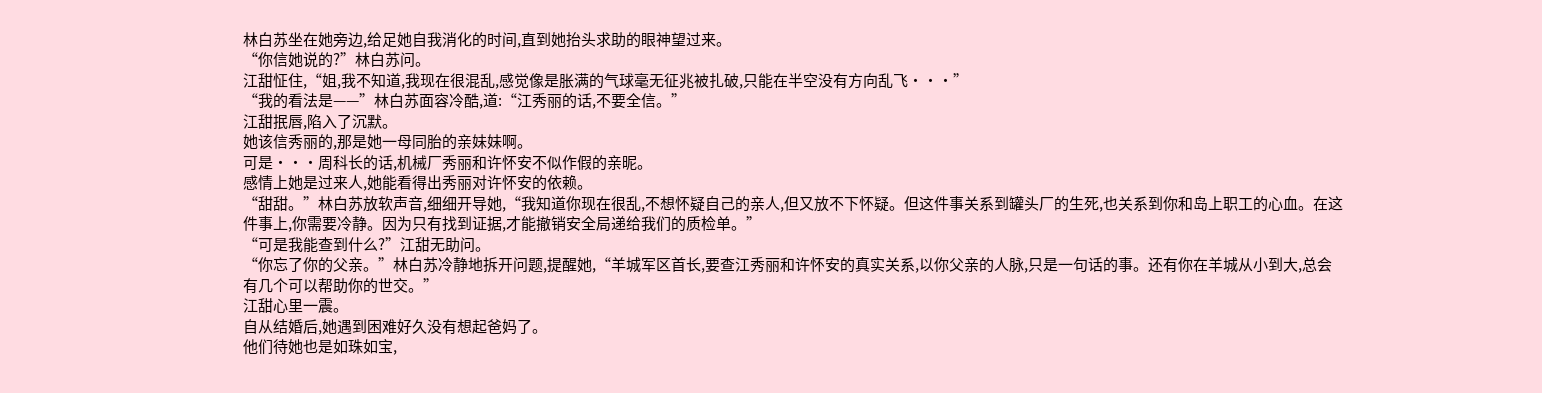林白苏坐在她旁边,给足她自我消化的时间,直到她抬头求助的眼神望过来。
“你信她说的?”林白苏问。
江甜怔住,“姐,我不知道,我现在很混乱,感觉像是胀满的气球毫无征兆被扎破,只能在半空没有方向乱飞···”
“我的看法是——”林白苏面容冷酷,道:“江秀丽的话,不要全信。”
江甜抿唇,陷入了沉默。
她该信秀丽的,那是她一母同胎的亲妹妹啊。
可是···周科长的话,机械厂秀丽和许怀安不似作假的亲昵。
感情上她是过来人,她能看得出秀丽对许怀安的依赖。
“甜甜。”林白苏放软声音,细细开导她,“我知道你现在很乱,不想怀疑自己的亲人,但又放不下怀疑。但这件事关系到罐头厂的生死,也关系到你和岛上职工的心血。在这件事上,你需要冷静。因为只有找到证据,才能撤销安全局递给我们的质检单。”
“可是我能查到什么?”江甜无助问。
“你忘了你的父亲。”林白苏冷静地拆开问题,提醒她,“羊城军区首长,要查江秀丽和许怀安的真实关系,以你父亲的人脉,只是一句话的事。还有你在羊城从小到大,总会有几个可以帮助你的世交。”
江甜心里一震。
自从结婚后,她遇到困难好久没有想起爸妈了。
他们待她也是如珠如宝,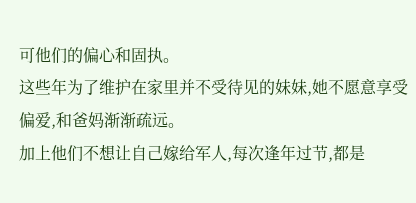可他们的偏心和固执。
这些年为了维护在家里并不受待见的妹妹,她不愿意享受偏爱,和爸妈渐渐疏远。
加上他们不想让自己嫁给军人,每次逢年过节,都是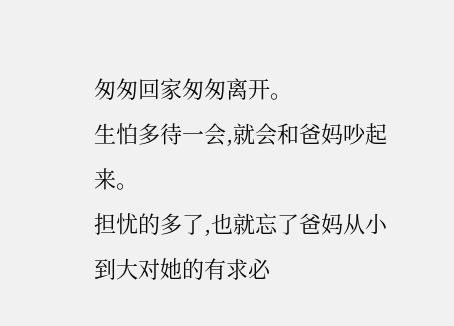匆匆回家匆匆离开。
生怕多待一会,就会和爸妈吵起来。
担忧的多了,也就忘了爸妈从小到大对她的有求必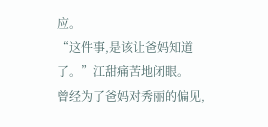应。
“这件事,是该让爸妈知道了。”江甜痛苦地闭眼。
曾经为了爸妈对秀丽的偏见,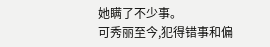她瞒了不少事。
可秀丽至今,犯得错事和偏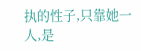执的性子,只靠她一人,是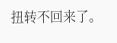扭转不回来了。